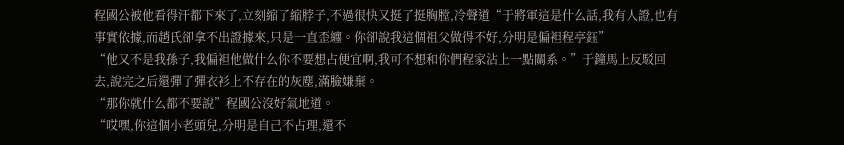程國公被他看得汗都下來了,立刻縮了縮脖子,不過很快又挺了挺胸膛,冷聲道“于將軍這是什么話,我有人證,也有事實依據,而趙氏卻拿不出證據來,只是一直歪纏。你卻說我這個祖父做得不好,分明是偏袒程亭鈺”
“他又不是我孫子,我偏袒他做什么你不要想占便宜啊,我可不想和你們程家沾上一點關系。”于鐘馬上反駁回去,說完之后還彈了彈衣衫上不存在的灰塵,滿臉嫌棄。
“那你就什么都不要說”程國公沒好氣地道。
“哎嘿,你這個小老頭兒,分明是自己不占理,還不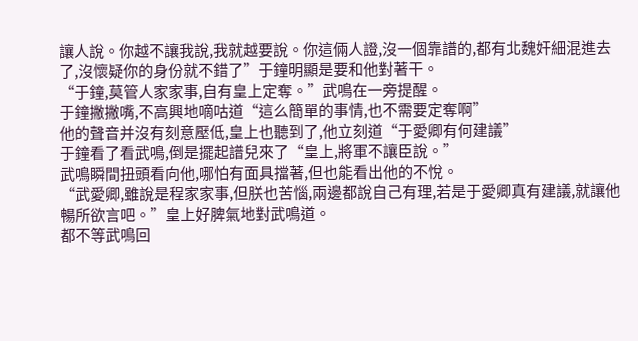讓人說。你越不讓我說,我就越要說。你這倆人證,沒一個靠譜的,都有北魏奸細混進去了,沒懷疑你的身份就不錯了”于鐘明顯是要和他對著干。
“于鐘,莫管人家家事,自有皇上定奪。”武鳴在一旁提醒。
于鐘撇撇嘴,不高興地嘀咕道“這么簡單的事情,也不需要定奪啊”
他的聲音并沒有刻意壓低,皇上也聽到了,他立刻道“于愛卿有何建議”
于鐘看了看武鳴,倒是擺起譜兒來了“皇上,將軍不讓臣說。”
武鳴瞬間扭頭看向他,哪怕有面具擋著,但也能看出他的不悅。
“武愛卿,雖說是程家家事,但朕也苦惱,兩邊都說自己有理,若是于愛卿真有建議,就讓他暢所欲言吧。”皇上好脾氣地對武鳴道。
都不等武鳴回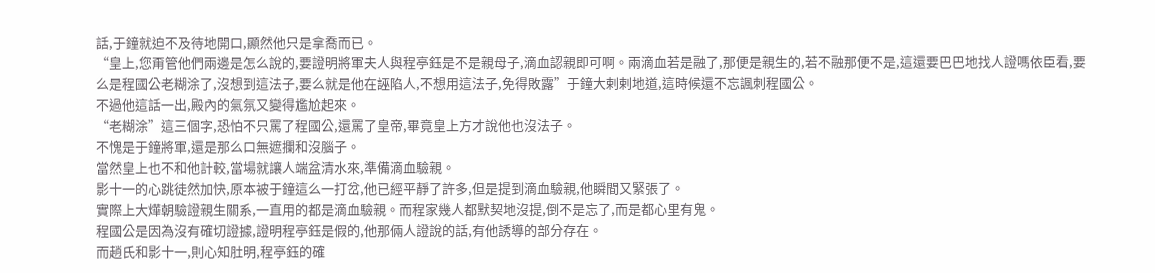話,于鐘就迫不及待地開口,顯然他只是拿喬而已。
“皇上,您甭管他們兩邊是怎么說的,要證明將軍夫人與程亭鈺是不是親母子,滴血認親即可啊。兩滴血若是融了,那便是親生的,若不融那便不是,這還要巴巴地找人證嗎依臣看,要么是程國公老糊涂了,沒想到這法子,要么就是他在誣陷人,不想用這法子,免得敗露”于鐘大剌剌地道,這時候還不忘諷刺程國公。
不過他這話一出,殿內的氣氛又變得尷尬起來。
“老糊涂”這三個字,恐怕不只罵了程國公,還罵了皇帝,畢竟皇上方才說他也沒法子。
不愧是于鐘將軍,還是那么口無遮攔和沒腦子。
當然皇上也不和他計較,當場就讓人端盆清水來,準備滴血驗親。
影十一的心跳徒然加快,原本被于鐘這么一打岔,他已經平靜了許多,但是提到滴血驗親,他瞬間又緊張了。
實際上大燁朝驗證親生關系,一直用的都是滴血驗親。而程家幾人都默契地沒提,倒不是忘了,而是都心里有鬼。
程國公是因為沒有確切證據,證明程亭鈺是假的,他那倆人證說的話,有他誘導的部分存在。
而趙氏和影十一,則心知肚明,程亭鈺的確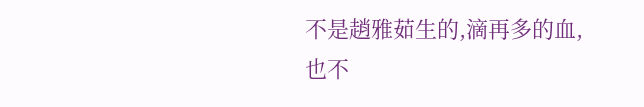不是趙雅茹生的,滴再多的血,也不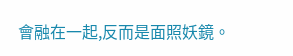會融在一起,反而是面照妖鏡。